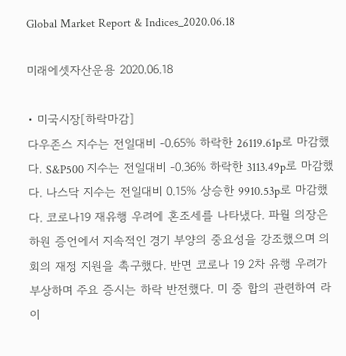Global Market Report & Indices_2020.06.18

미래에셋자산운용 2020.06.18

• 미국시장[하락마감]
다우존스 지수는 전일대비 -0.65% 하락한 26119.61p로 마감했다. S&P500 지수는 전일대비 -0.36% 하락한 3113.49p로 마감했다. 나스닥 지수는 전일대비 0.15% 상승한 9910.53p로 마감했다. 코로나19 재유행 우려에 혼조세를 나타냈다. 파월 의장은 하원 증언에서 지속적인 경기 부양의 중요성을 강조했으며 의회의 재정 지원을 촉구했다. 반면 코로나 19 2차 유행 우려가 부상하며 주요 증시는 하락 반전했다. 미 중 합의 관련하여 라이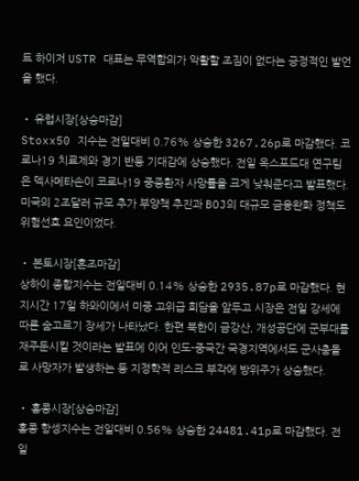트 하이저 USTR 대표는 무역합의가 악활할 조짐이 없다는 긍정적인 발언을 했다.

• 유럽시장[상승마감]
Stoxx50 지수는 전일대비 0.76% 상승한 3267.26p로 마감했다. 코로나19 치료제와 경기 반등 기대감에 상승했다. 전일 옥스포드대 연구팀은 덱사메타손이 코로나19 중증환자 사망률을 크게 낮춰준다고 발표했다. 미국의 2조달러 규모 추가 부양책 추진과 BOJ의 대규모 금융완화 정책도 위험선호 요인이었다.

• 본토시장[혼조마감]
상하이 종합지수는 전일대비 0.14% 상승한 2935.87p로 마감했다. 현지시간 17일 하와이에서 미중 고위급 회담을 앞두고 시장은 전일 강세에 따른 숨고르기 장세가 나타났다. 한편 북한이 금강산, 개성공단에 군부대를 재주둔시킬 것이라는 발표에 이어 인도-중국간 국경지역에서도 군사충돌로 사망자가 발생하는 등 지정학적 리스크 부각에 방위주가 상승했다.

• 홍콩시장[상승마감]
홍콩 항셍지수는 전일대비 0.56% 상승한 24481.41p로 마감했다. 전일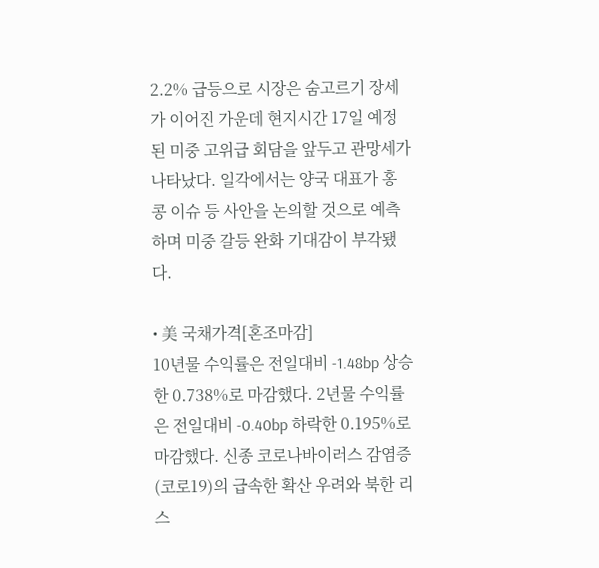2.2% 급등으로 시장은 숨고르기 장세가 이어진 가운데 현지시간 17일 예정된 미중 고위급 회담을 앞두고 관망세가 나타났다. 일각에서는 양국 대표가 홍콩 이슈 등 사안을 논의할 것으로 예측하며 미중 갈등 완화 기대감이 부각됐다.

• 美 국채가격[혼조마감]
10년물 수익률은 전일대비 -1.48bp 상승한 0.738%로 마감했다. 2년물 수익률은 전일대비 -0.40bp 하락한 0.195%로 마감했다. 신종 코로나바이러스 감염증(코로19)의 급속한 확산 우려와 북한 리스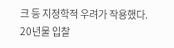크 등 지정학적 우려가 작용했다. 20년물 입찰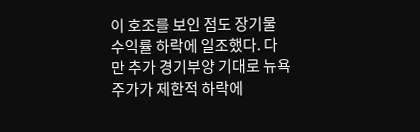이 호조를 보인 점도 장기물 수익률 하락에 일조했다. 다만 추가 경기부양 기대로 뉴욕주가가 제한적 하락에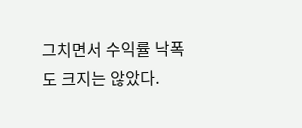그치면서 수익률 낙폭도 크지는 않았다.